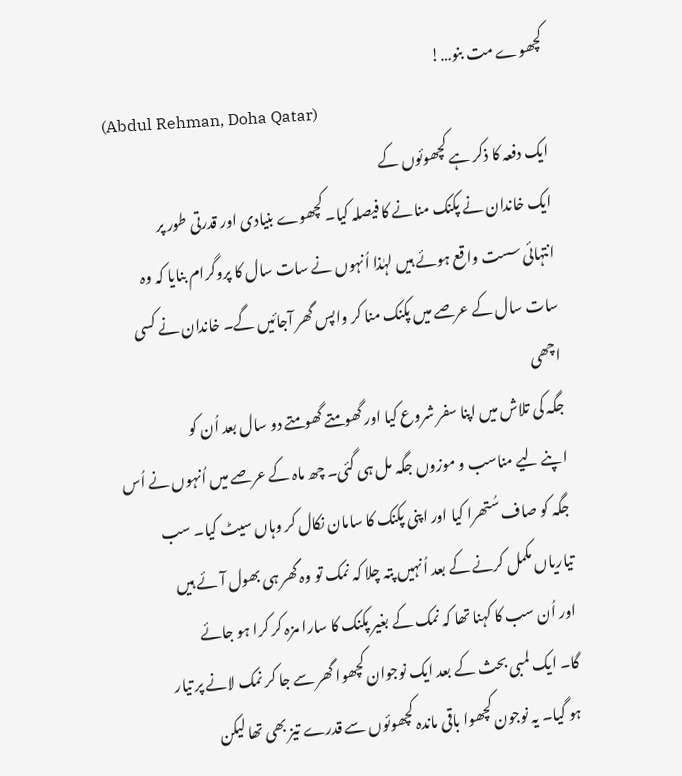کچھوے مت بنو…!
(Abdul Rehman, Doha Qatar)
ایک دفعہ کا ذکر ہے کچھوئوں کے
ایک خاندان نے پکنک منانے کا فیصلہ کیا۔ کچھوے بنیادی اور قدرتی طور پر
انتہائی سست واقع ہوئے ہیں لہٰذا اُنہوں نے سات سال کا پروگرام بنایا کہ وہ
سات سال کے عرصے میں پکنک منا کر واپس گھر آجائیں گے۔ خاندان نے کسی اچھی
جگہ کی تلاش میں اپنا سفر شروع کیا اور گھومتے گھومتے دو سال بعد اُن کو
اپنے لیے مناسب و موزوں جگہ مل ہی گئی۔ چھ ماہ کے عرصے میں اُنہوں نے اُس
جگہ کو صاف سُتھرا کیا اور اپنی پکنک کا سامان نکال کر وہاں سیٹ کیا۔ سب
تیاریاں مکمل کرنے کے بعد اُنہیں پتہ چلا کہ نمک تو وہ گھر ہی بھول آئے ہیں
اور اُن سب کا کہنا تھا کہ نمک کے بغیر پکنک کا سارا مزہ کر کرا ہو جائے
گا۔ ایک لمبی بحث کے بعد ایک نوجوان کچھوا گھر سے جا کر نمک لانے پر تیار
ہو گیا۔ یہ نوجون کچھوا باقی ماندہ کچھوئوں سے قدرے تیز بھی تھا لیکن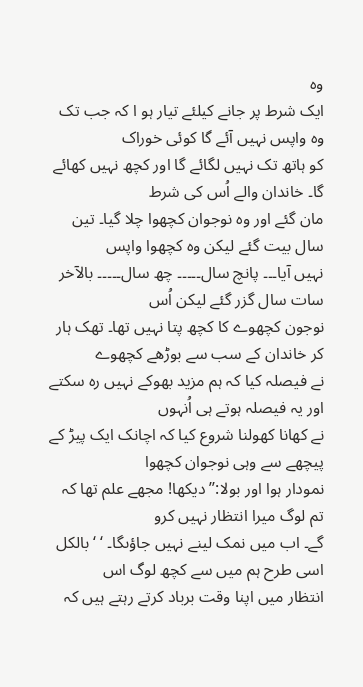وہ
ایک شرط پر جانے کیلئے تیار ہو ا کہ جب تک وہ واپس نہیں آئے گا کوئی خوراک
کو ہاتھ تک نہیں لگائے گا اور کچھ نہیں کھائے گا۔ خاندان والے اُس کی شرط
مان گئے اور وہ نوجوان کچھوا چلا گیا۔ تین سال بیت گئے لیکن وہ کچھوا واپس
نہیں آیا۔۔۔ پانچ سال۔۔۔۔۔ چھ سال۔۔۔۔۔ بالآخر سات سال گزر گئے لیکن اُس
نوجون کچھوے کا کچھ پتا نہیں تھا۔ تھک ہار کر خاندان کے سب سے بوڑھے کچھوے
نے فیصلہ کیا کہ ہم مزید بھوکے نہیں رہ سکتے اور یہ فیصلہ ہوتے ہی اُنہوں
نے کھانا کھولنا شروع کیا کہ اچانک ایک پیڑ کے پیچھے سے وہی نوجوان کچھوا
نمودار ہوا اور بولا:’’دیکھا! مجھے علم تھا کہ تم لوگ میرا انتظار نہیں کرو
گے۔ اب میں نمک لینے نہیں جاؤںگا۔ ‘ ‘ بالکل اسی طرح ہم میں سے کچھ لوگ اس
انتظار میں اپنا وقت برباد کرتے رہتے ہیں کہ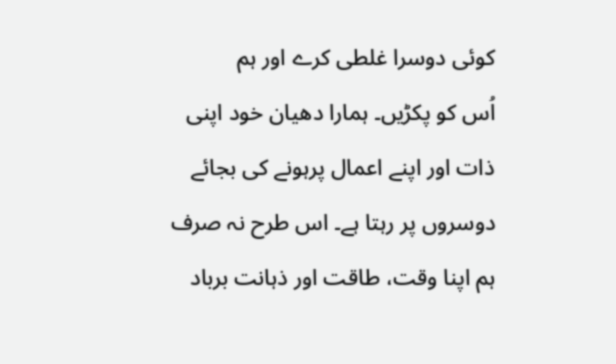کوئی دوسرا غلطی کرے اور ہم
اُس کو پکڑیں۔ ہمارا دھیان خود اپنی ذات اور اپنے اعمال پرہونے کی بجائے
دوسروں پر رہتا ہے۔ اس طرح نہ صرف ہم اپنا وقت، طاقت اور ذہانت برباد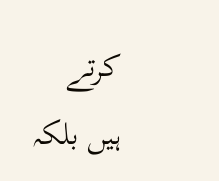کرتے
ہیں بلکہ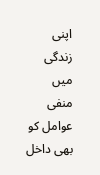اپنی زندگی میں منفی عوامل کو بھی داخل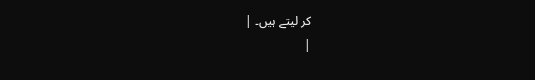کر لیتے ہیں۔ |
|